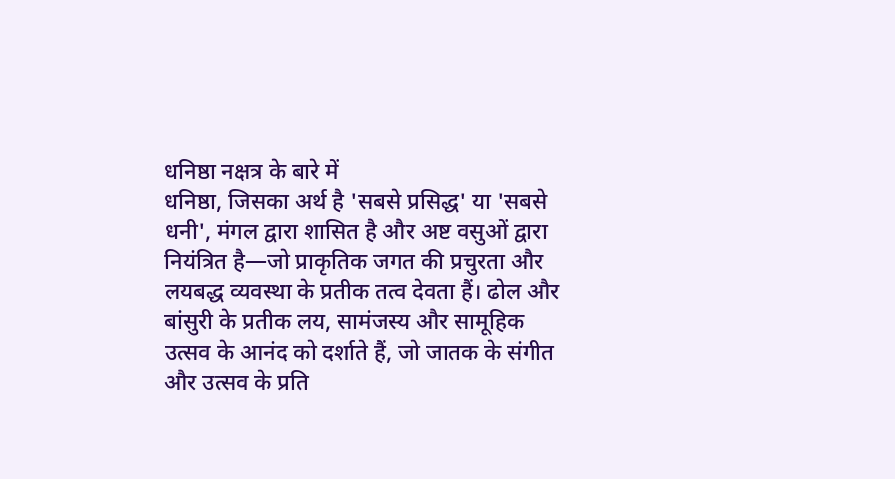धनिष्ठा नक्षत्र के बारे में
धनिष्ठा, जिसका अर्थ है 'सबसे प्रसिद्ध' या 'सबसे धनी', मंगल द्वारा शासित है और अष्ट वसुओं द्वारा नियंत्रित है—जो प्राकृतिक जगत की प्रचुरता और लयबद्ध व्यवस्था के प्रतीक तत्व देवता हैं। ढोल और बांसुरी के प्रतीक लय, सामंजस्य और सामूहिक उत्सव के आनंद को दर्शाते हैं, जो जातक के संगीत और उत्सव के प्रति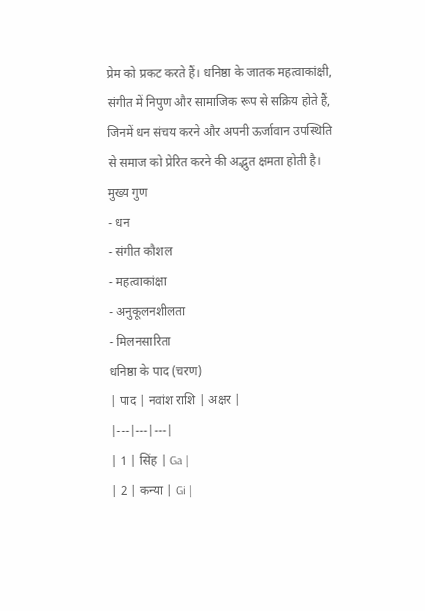प्रेम को प्रकट करते हैं। धनिष्ठा के जातक महत्वाकांक्षी, संगीत में निपुण और सामाजिक रूप से सक्रिय होते हैं, जिनमें धन संचय करने और अपनी ऊर्जावान उपस्थिति से समाज को प्रेरित करने की अद्भुत क्षमता होती है।
मुख्य गुण
- धन
- संगीत कौशल
- महत्वाकांक्षा
- अनुकूलनशीलता
- मिलनसारिता
धनिष्ठा के पाद (चरण)
| पाद | नवांश राशि | अक्षर |
|---|---|---|
| 1 | सिंह | Ga |
| 2 | कन्या | Gi |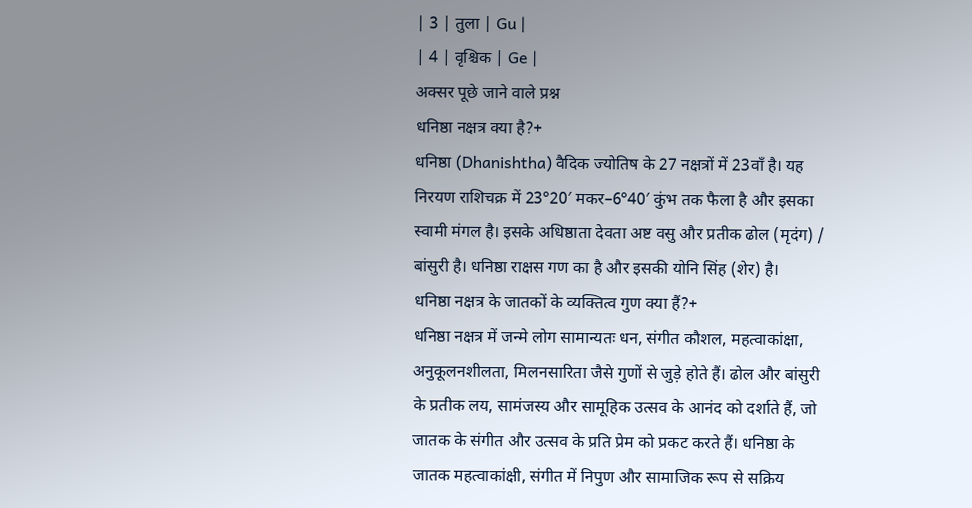| 3 | तुला | Gu |
| 4 | वृश्चिक | Ge |
अक्सर पूछे जाने वाले प्रश्न
धनिष्ठा नक्षत्र क्या है?+
धनिष्ठा (Dhanishtha) वैदिक ज्योतिष के 27 नक्षत्रों में 23वाँ है। यह निरयण राशिचक्र में 23°20′ मकर–6°40′ कुंभ तक फैला है और इसका स्वामी मंगल है। इसके अधिष्ठाता देवता अष्ट वसु और प्रतीक ढोल (मृदंग) / बांसुरी है। धनिष्ठा राक्षस गण का है और इसकी योनि सिंह (शेर) है।
धनिष्ठा नक्षत्र के जातकों के व्यक्तित्व गुण क्या हैं?+
धनिष्ठा नक्षत्र में जन्मे लोग सामान्यतः धन, संगीत कौशल, महत्वाकांक्षा, अनुकूलनशीलता, मिलनसारिता जैसे गुणों से जुड़े होते हैं। ढोल और बांसुरी के प्रतीक लय, सामंजस्य और सामूहिक उत्सव के आनंद को दर्शाते हैं, जो जातक के संगीत और उत्सव के प्रति प्रेम को प्रकट करते हैं। धनिष्ठा के जातक महत्वाकांक्षी, संगीत में निपुण और सामाजिक रूप से सक्रिय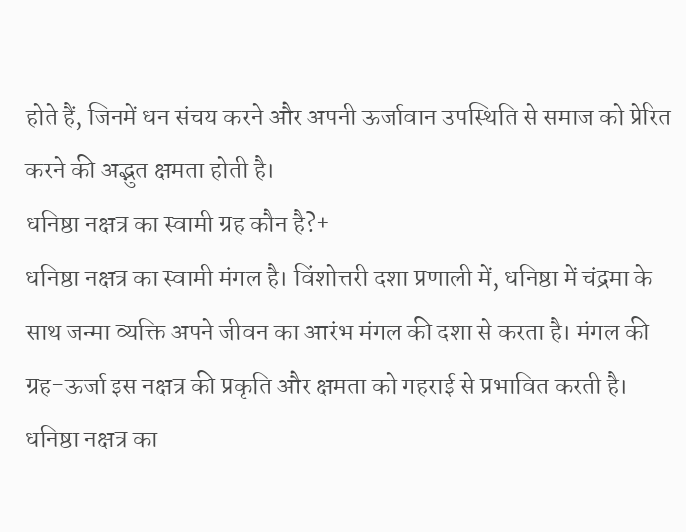होते हैं, जिनमें धन संचय करने और अपनी ऊर्जावान उपस्थिति से समाज को प्रेरित करने की अद्भुत क्षमता होती है।
धनिष्ठा नक्षत्र का स्वामी ग्रह कौन है?+
धनिष्ठा नक्षत्र का स्वामी मंगल है। विंशोत्तरी दशा प्रणाली में, धनिष्ठा में चंद्रमा के साथ जन्मा व्यक्ति अपने जीवन का आरंभ मंगल की दशा से करता है। मंगल की ग्रह-ऊर्जा इस नक्षत्र की प्रकृति और क्षमता को गहराई से प्रभावित करती है।
धनिष्ठा नक्षत्र का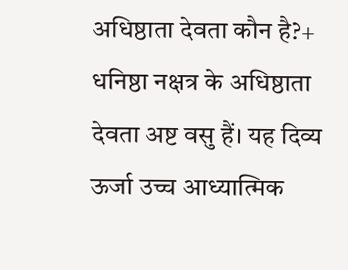अधिष्ठाता देवता कौन है?+
धनिष्ठा नक्षत्र के अधिष्ठाता देवता अष्ट वसु हैं। यह दिव्य ऊर्जा उच्च आध्यात्मिक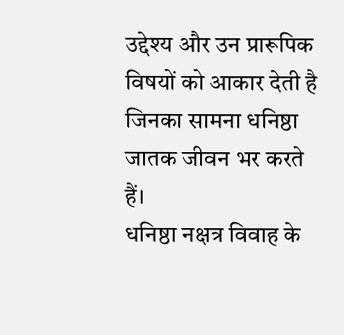उद्देश्य और उन प्रारूपिक विषयों को आकार देती है जिनका सामना धनिष्ठा जातक जीवन भर करते हैं।
धनिष्ठा नक्षत्र विवाह के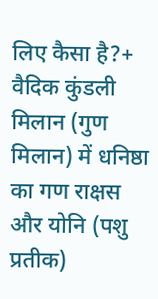लिए कैसा है?+
वैदिक कुंडली मिलान (गुण मिलान) में धनिष्ठा का गण राक्षस और योनि (पशु प्रतीक)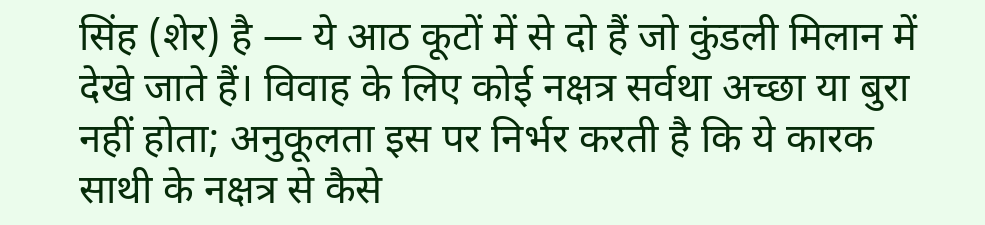सिंह (शेर) है — ये आठ कूटों में से दो हैं जो कुंडली मिलान में देखे जाते हैं। विवाह के लिए कोई नक्षत्र सर्वथा अच्छा या बुरा नहीं होता; अनुकूलता इस पर निर्भर करती है कि ये कारक साथी के नक्षत्र से कैसे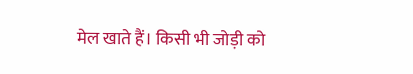मेल खाते हैं। किसी भी जोड़ी को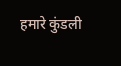हमारे कुंडली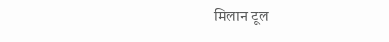मिलान टूल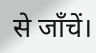से जाँचें।